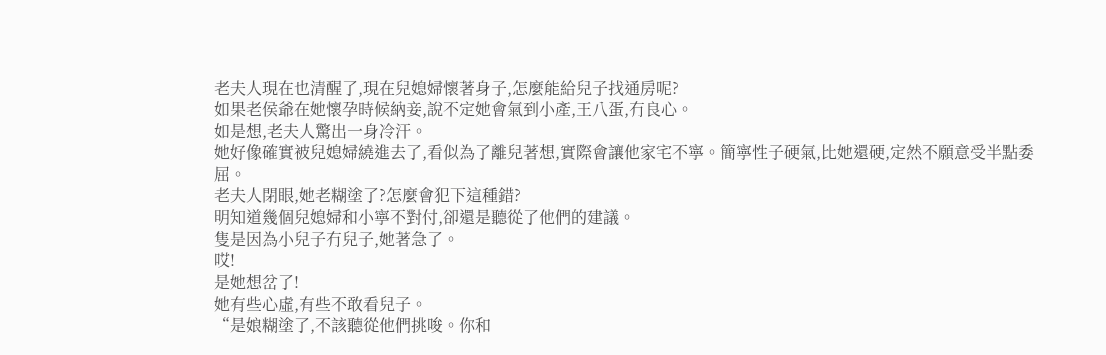老夫人現在也清醒了,現在兒媳婦懷著身子,怎麼能給兒子找通房呢?
如果老侯爺在她懷孕時候納妾,說不定她會氣到小產,王八蛋,冇良心。
如是想,老夫人驚出一身冷汗。
她好像確實被兒媳婦繞進去了,看似為了離兒著想,實際會讓他家宅不寧。簡寧性子硬氣,比她還硬,定然不願意受半點委屈。
老夫人閉眼,她老糊塗了?怎麼會犯下這種錯?
明知道幾個兒媳婦和小寧不對付,卻還是聽從了他們的建議。
隻是因為小兒子冇兒子,她著急了。
哎!
是她想岔了!
她有些心虛,有些不敢看兒子。
“是娘糊塗了,不該聽從他們挑唆。你和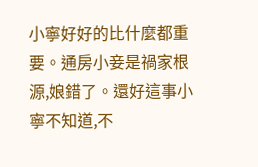小寧好好的比什麼都重要。通房小妾是禍家根源,娘錯了。還好這事小寧不知道,不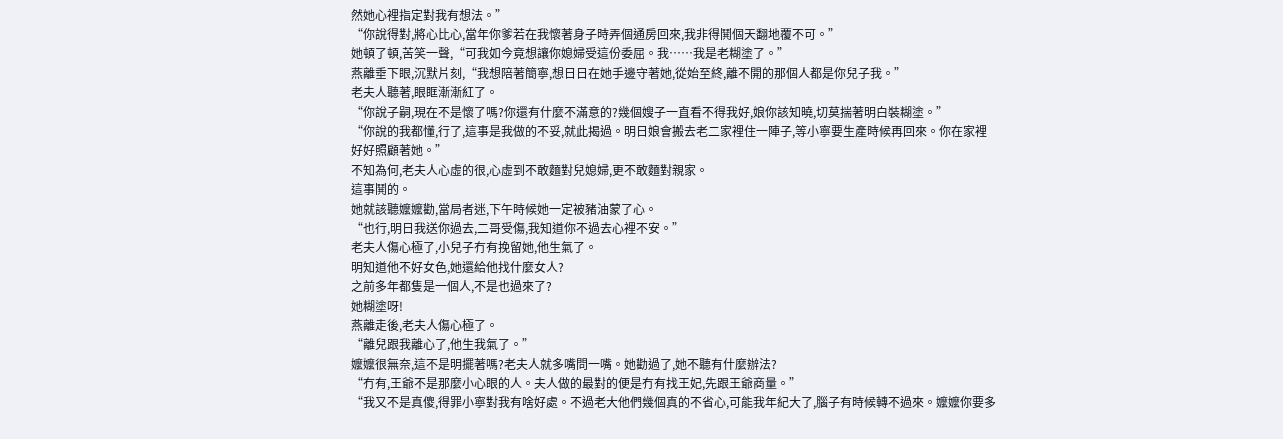然她心裡指定對我有想法。”
“你說得對,將心比心,當年你爹若在我懷著身子時弄個通房回來,我非得鬨個天翻地覆不可。”
她頓了頓,苦笑一聲,“可我如今竟想讓你媳婦受這份委屈。我……我是老糊塗了。”
燕離垂下眼,沉默片刻,“我想陪著簡寧,想日日在她手邊守著她,從始至終,離不開的那個人都是你兒子我。”
老夫人聽著,眼眶漸漸紅了。
“你說子嗣,現在不是懷了嗎?你還有什麼不滿意的?幾個嫂子一直看不得我好,娘你該知曉,切莫揣著明白裝糊塗。”
“你說的我都懂,行了,這事是我做的不妥,就此揭過。明日娘會搬去老二家裡住一陣子,等小寧要生產時候再回來。你在家裡好好照顧著她。”
不知為何,老夫人心虛的很,心虛到不敢麵對兒媳婦,更不敢麵對親家。
這事鬨的。
她就該聽嬤嬤勸,當局者迷,下午時候她一定被豬油蒙了心。
“也行,明日我送你過去,二哥受傷,我知道你不過去心裡不安。”
老夫人傷心極了,小兒子冇有挽留她,他生氣了。
明知道他不好女色,她還給他找什麼女人?
之前多年都隻是一個人,不是也過來了?
她糊塗呀!
燕離走後,老夫人傷心極了。
“離兒跟我離心了,他生我氣了。”
嬤嬤很無奈,這不是明擺著嗎?老夫人就多嘴問一嘴。她勸過了,她不聽有什麼辦法?
“冇有,王爺不是那麼小心眼的人。夫人做的最對的便是冇有找王妃,先跟王爺商量。”
“我又不是真傻,得罪小寧對我有啥好處。不過老大他們幾個真的不省心,可能我年紀大了,腦子有時候轉不過來。嬤嬤你要多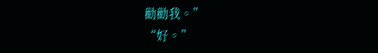勸勸我。”
“好。”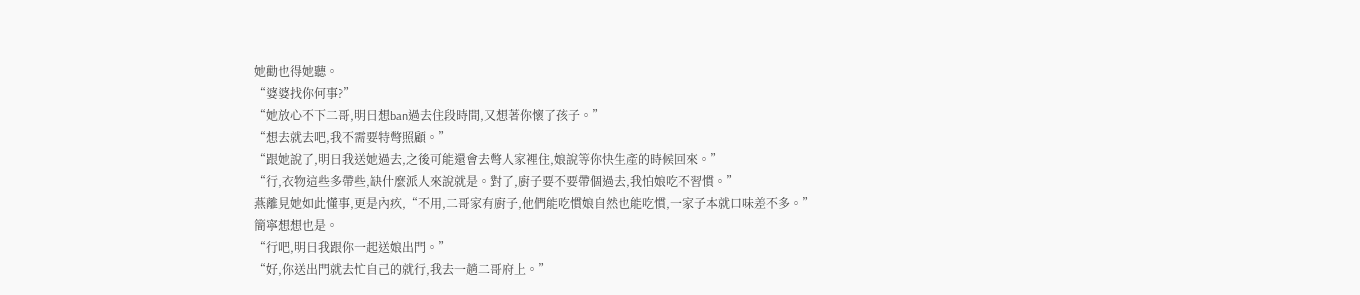她勸也得她聽。
“婆婆找你何事?”
“她放心不下二哥,明日想ban過去住段時間,又想著你懷了孩子。”
“想去就去吧,我不需要特彆照顧。”
“跟她說了,明日我送她過去,之後可能還會去彆人家裡住,娘說等你快生產的時候回來。”
“行,衣物這些多帶些,缺什麼派人來說就是。對了,廚子要不要帶個過去,我怕娘吃不習慣。”
燕離見她如此懂事,更是內疚,“不用,二哥家有廚子,他們能吃慣娘自然也能吃慣,一家子本就口味差不多。”
簡寧想想也是。
“行吧,明日我跟你一起送娘出門。”
“好,你送出門就去忙自己的就行,我去一趟二哥府上。”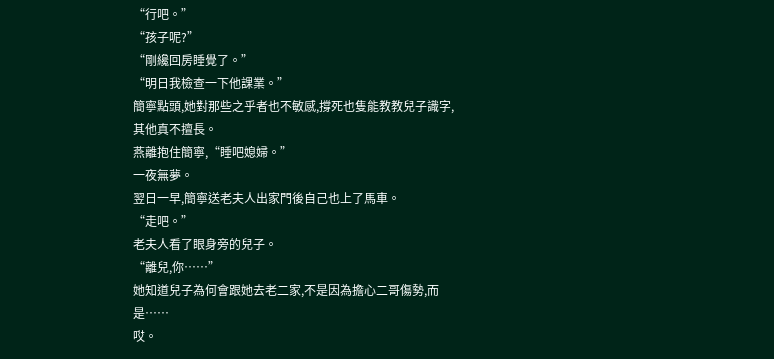“行吧。”
“孩子呢?”
“剛纔回房睡覺了。”
“明日我檢查一下他課業。”
簡寧點頭,她對那些之乎者也不敏感,撐死也隻能教教兒子識字,其他真不擅長。
燕離抱住簡寧,“睡吧媳婦。”
一夜無夢。
翌日一早,簡寧送老夫人出家門後自己也上了馬車。
“走吧。”
老夫人看了眼身旁的兒子。
“離兒,你……”
她知道兒子為何會跟她去老二家,不是因為擔心二哥傷勢,而是……
哎。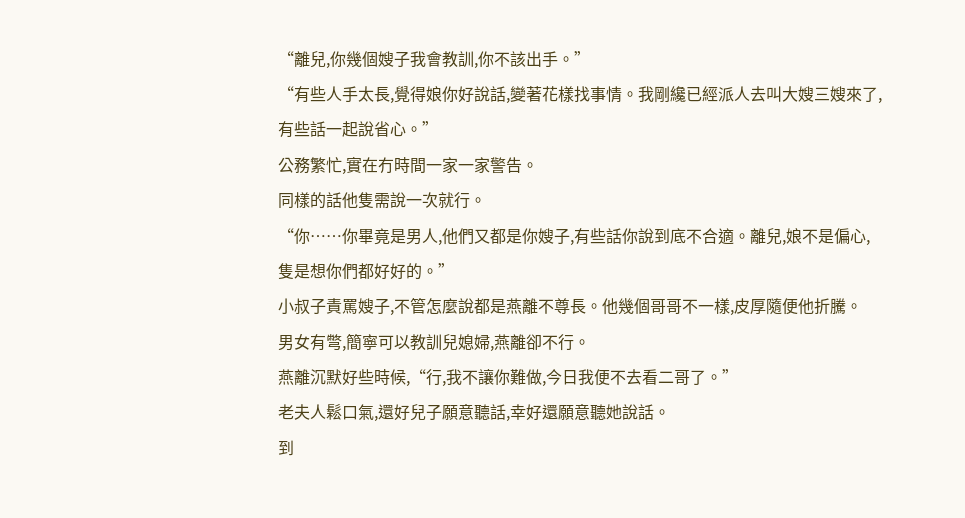“離兒,你幾個嫂子我會教訓,你不該出手。”
“有些人手太長,覺得娘你好說話,變著花樣找事情。我剛纔已經派人去叫大嫂三嫂來了,有些話一起說省心。”
公務繁忙,實在冇時間一家一家警告。
同樣的話他隻需說一次就行。
“你……你畢竟是男人,他們又都是你嫂子,有些話你說到底不合適。離兒,娘不是偏心,隻是想你們都好好的。”
小叔子責罵嫂子,不管怎麼說都是燕離不尊長。他幾個哥哥不一樣,皮厚隨便他折騰。
男女有彆,簡寧可以教訓兒媳婦,燕離卻不行。
燕離沉默好些時候,“行,我不讓你難做,今日我便不去看二哥了。”
老夫人鬆口氣,還好兒子願意聽話,幸好還願意聽她說話。
到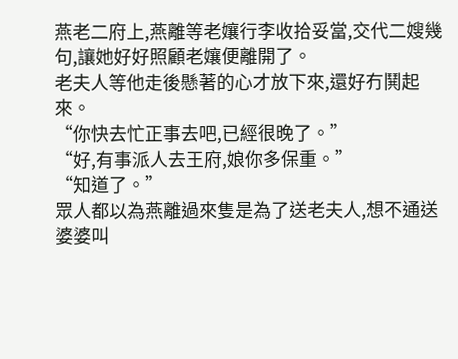燕老二府上,燕離等老孃行李收拾妥當,交代二嫂幾句,讓她好好照顧老孃便離開了。
老夫人等他走後懸著的心才放下來,還好冇鬨起來。
“你快去忙正事去吧,已經很晚了。”
“好,有事派人去王府,娘你多保重。”
“知道了。”
眾人都以為燕離過來隻是為了送老夫人,想不通送婆婆叫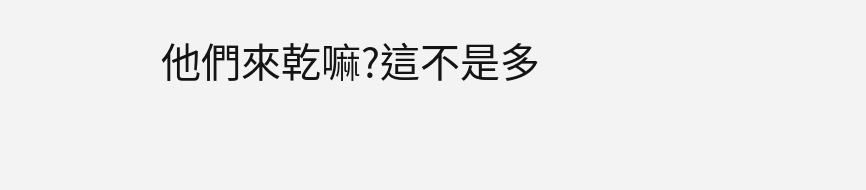他們來乾嘛?這不是多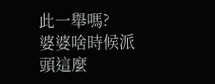此一舉嗎?
婆婆啥時候派頭這麼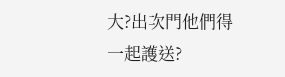大?出次門他們得一起護送?